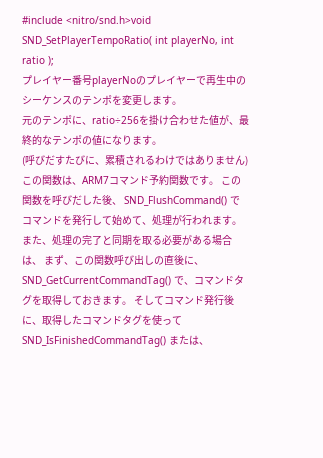#include <nitro/snd.h>void SND_SetPlayerTempoRatio( int playerNo, int ratio );
プレイヤー番号playerNoのプレイヤーで再生中のシーケンスのテンポを変更します。
元のテンポに、ratio÷256を掛け合わせた値が、最終的なテンポの値になります。
(呼びだすたびに、累積されるわけではありません)
この関数は、ARM7コマンド予約関数です。 この関数を呼びだした後、 SND_FlushCommand() で コマンドを発行して始めて、処理が行われます。
また、処理の完了と同期を取る必要がある場合は、 まず、この関数呼び出しの直後に、 SND_GetCurrentCommandTag() で、コマンドタグを取得しておきます。 そしてコマンド発行後に、取得したコマンドタグを使って SND_IsFinishedCommandTag() または、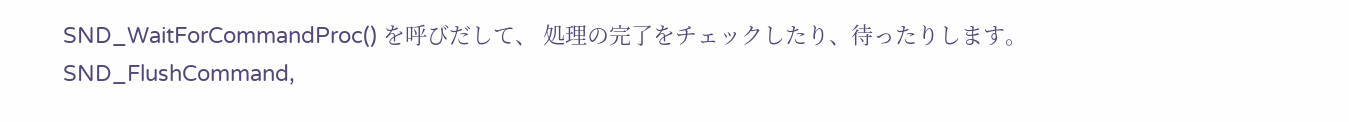SND_WaitForCommandProc() を呼びだして、 処理の完了をチェックしたり、待ったりします。
SND_FlushCommand,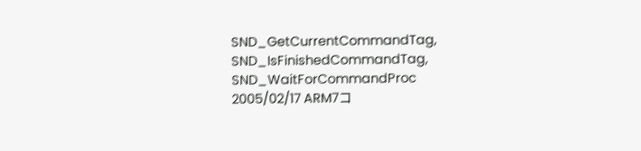SND_GetCurrentCommandTag, SND_IsFinishedCommandTag, SND_WaitForCommandProc
2005/02/17 ARM7コ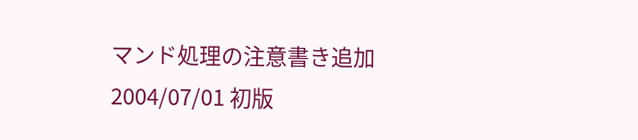マンド処理の注意書き追加
2004/07/01 初版